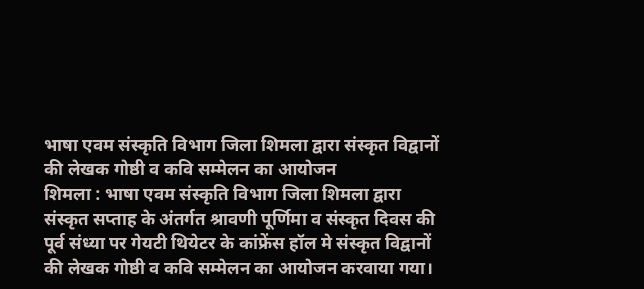भाषा एवम संस्कृति विभाग जिला शिमला द्वारा संस्कृत विद्वानों की लेखक गोष्ठी व कवि सम्मेलन का आयोजन
शिमला : भाषा एवम संस्कृति विभाग जिला शिमला द्वारा संस्कृत सप्ताह के अंतर्गत श्रावणी पूर्णिमा व संस्कृत दिवस की पूर्व संध्या पर गेयटी थियेटर के कांफ्रेंस हॉल मे संस्कृत विद्वानों की लेखक गोष्ठी व कवि सम्मेलन का आयोजन करवाया गया।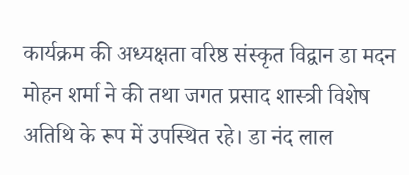कार्यक्रम की अध्यक्षता वरिष्ठ संस्कृत विद्वान डा मदन मोहन शर्मा ने की तथा जगत प्रसाद शास्त्री विशेष अतिथि के रूप में उपस्थित रहे। डा नंद लाल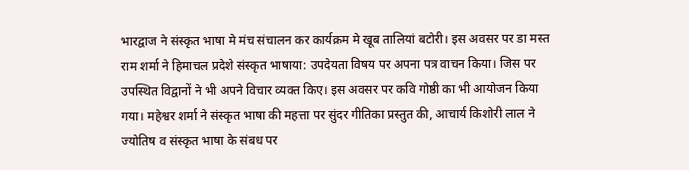भारद्वाज ने संस्कृत भाषा मे मंच संचालन कर कार्यक्रम मे खूब तालियां बटोरी। इस अवसर पर डा मस्त राम शर्मा ने हिमाचल प्रदेशे संस्कृत भाषाया: उपदेयता विषय पर अपना पत्र वाचन किया। जिस पर उपस्थित विद्वानों ने भी अपने विचार व्यक्त किए। इस अवसर पर कवि गोष्ठी का भी आयोजन किया गया। महेश्वर शर्मा ने संस्कृत भाषा की महत्ता पर सुंदर गीतिका प्रस्तुत की, आचार्य किशोरी लाल ने ज्योतिष व संस्कृत भाषा के संबध पर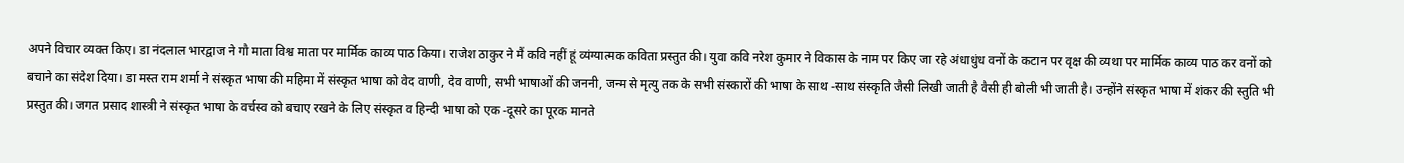अपने विचार व्यक्त किए। डा नंदलाल भारद्वाज ने गौ माता विश्व माता पर मार्मिक काव्य पाठ किया। राजेश ठाकुर ने मैं कवि नहीं हूं व्यंग्यात्मक कविता प्रस्तुत की। युवा कवि नरेश कुमार ने विकास के नाम पर किए जा रहे अंधाधुंध वनों के कटान पर वृक्ष की व्यथा पर मार्मिक काव्य पाठ कर वनों को बचाने का संदेश दिया। डा मस्त राम शर्मा ने संस्कृत भाषा की महिमा में संस्कृत भाषा को वेद वाणी, देव वाणी, सभी भाषाओं की जननी, जन्म से मृत्यु तक के सभी संस्कारों की भाषा के साथ -साथ संस्कृति जैसी लिखी जाती है वैसी ही बोली भी जाती है। उन्होंने संस्कृत भाषा में शंकर की स्तुति भी प्रस्तुत की। जगत प्रसाद शास्त्री ने संस्कृत भाषा के वर्चस्व को बचाए रखने के लिए संस्कृत व हिन्दी भाषा को एक -दूसरे का पूरक मानते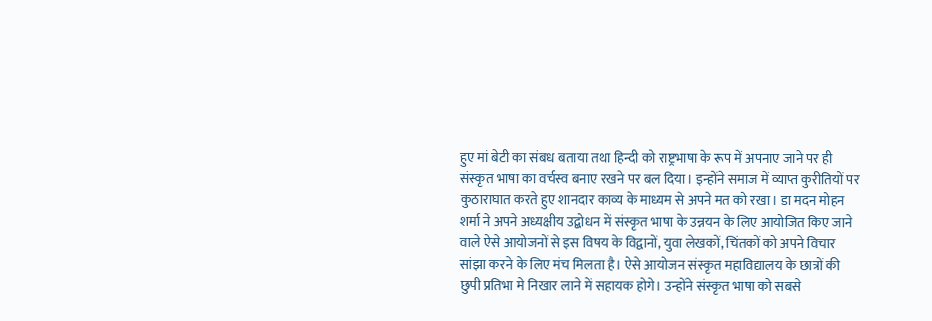हुए मां बेटी का संबध बताया तथा हिन्दी को राष्ट्रभाषा के रूप में अपनाए जाने पर ही संस्कृत भाषा का वर्चस्व बनाए रखने पर बल दिया। इन्होंने समाज में व्याप्त कुरीतियों पर कुठाराघात करते हुए शानदार काव्य के माध्यम से अपने मत को रखा। डा मदन मोहन शर्मा ने अपने अध्यक्षीय उद्बोधन में संस्कृत भाषा के उन्नयन के लिए आयोजित किए जाने वाले ऐसे आयोजनों से इस विषय के विद्वानों, युवा लेखकों, चिंतकों को अपने विचार सांझा करने के लिए मंच मिलता है। ऐसे आयोजन संस्कृत महाविद्यालय के छात्रों की छुपी प्रतिभा मे निखार लाने में सहायक होगे। उन्होंने संस्कृत भाषा को सबसे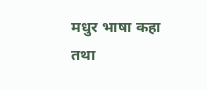मधुर भाषा कहा तथा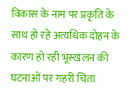विकास के नाम पर प्रकृति के साथ हो रहे अत्यधिक दोहन के कारण हो रही भूस्खलन की घटनाओं पर गहरी चिंता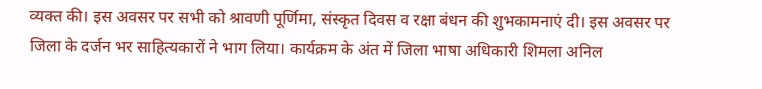व्यक्त की। इस अवसर पर सभी को श्रावणी पूर्णिमा, संस्कृत दिवस व रक्षा बंधन की शुभकामनाएं दी। इस अवसर पर जिला के दर्जन भर साहित्यकारों ने भाग लिया। कार्यक्रम के अंत में जिला भाषा अधिकारी शिमला अनिल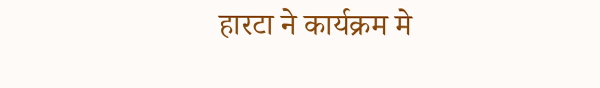हारटा ने कार्यक्रम मे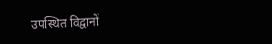उपस्थित विद्वानों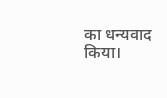का धन्यवाद किया।